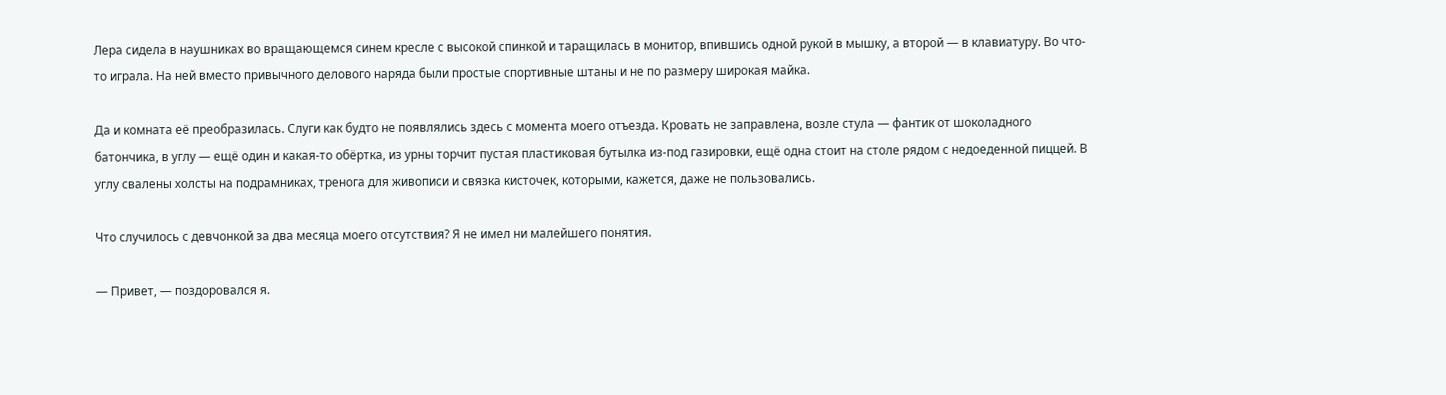Лера сидела в наушниках во вращающемся синем кресле с высокой спинкой и таращилась в монитор, впившись одной рукой в мышку, а второй — в клавиатуру. Во что-то играла. На ней вместо привычного делового наряда были простые спортивные штаны и не по размеру широкая майка.

Да и комната её преобразилась. Слуги как будто не появлялись здесь с момента моего отъезда. Кровать не заправлена, возле стула — фантик от шоколадного батончика, в углу — ещё один и какая-то обёртка, из урны торчит пустая пластиковая бутылка из-под газировки, ещё одна стоит на столе рядом с недоеденной пиццей. В углу свалены холсты на подрамниках, тренога для живописи и связка кисточек, которыми, кажется, даже не пользовались.

Что случилось с девчонкой за два месяца моего отсутствия? Я не имел ни малейшего понятия.

— Привет, — поздоровался я.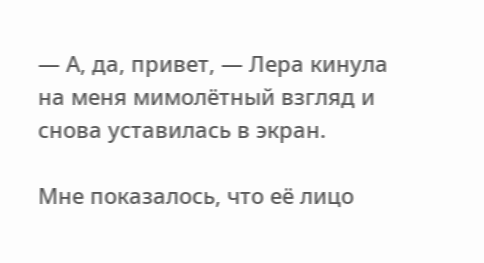— А, да, привет, — Лера кинула на меня мимолётный взгляд и снова уставилась в экран.

Мне показалось, что её лицо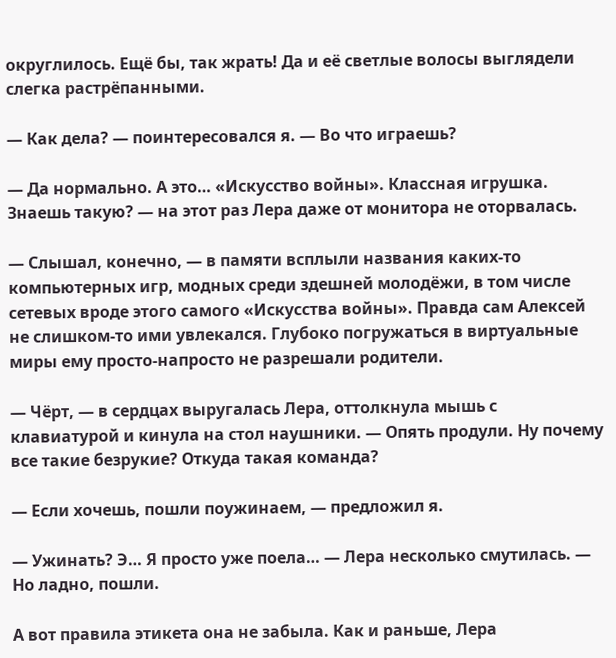округлилось. Ещё бы, так жрать! Да и её светлые волосы выглядели слегка растрёпанными.

— Как дела? — поинтересовался я. — Во что играешь?

— Да нормально. А это… «Искусство войны». Классная игрушка. Знаешь такую? — на этот раз Лера даже от монитора не оторвалась.

— Слышал, конечно, — в памяти всплыли названия каких-то компьютерных игр, модных среди здешней молодёжи, в том числе сетевых вроде этого самого «Искусства войны». Правда сам Алексей не слишком-то ими увлекался. Глубоко погружаться в виртуальные миры ему просто-напросто не разрешали родители.

— Чёрт, — в сердцах выругалась Лера, оттолкнула мышь с клавиатурой и кинула на стол наушники. — Опять продули. Ну почему все такие безрукие? Откуда такая команда?

— Если хочешь, пошли поужинаем, — предложил я.

— Ужинать? Э… Я просто уже поела… — Лера несколько смутилась. — Но ладно, пошли.

А вот правила этикета она не забыла. Как и раньше, Лера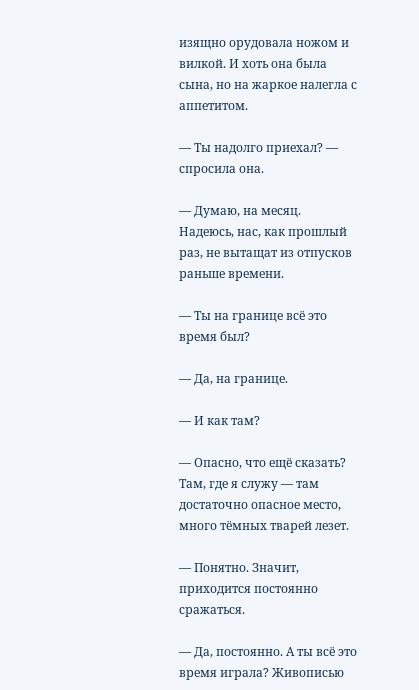изящно орудовала ножом и вилкой. И хоть она была сына, но на жаркое налегла с аппетитом.

— Ты надолго приехал? — спросила она.

— Думаю, на месяц. Надеюсь, нас, как прошлый раз, не вытащат из отпусков раньше времени.

— Ты на границе всё это время был?

— Да, на границе.

— И как там?

— Опасно, что ещё сказать? Там, где я служу — там достаточно опасное место, много тёмных тварей лезет.

— Понятно. Значит, приходится постоянно сражаться.

— Да, постоянно. А ты всё это время играла? Живописью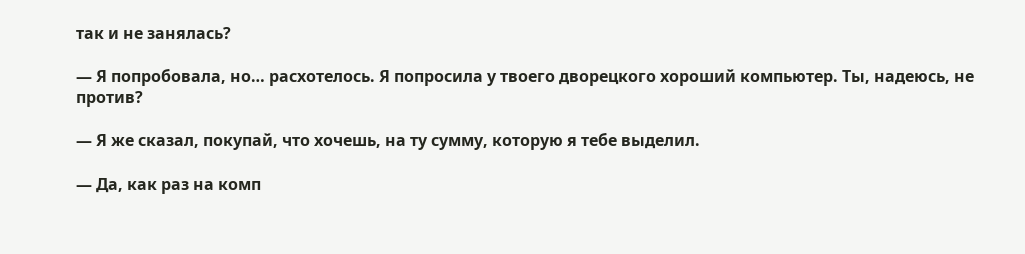так и не занялась?

— Я попробовала, но… расхотелось. Я попросила у твоего дворецкого хороший компьютер. Ты, надеюсь, не против?

— Я же сказал, покупай, что хочешь, на ту сумму, которую я тебе выделил.

— Да, как раз на комп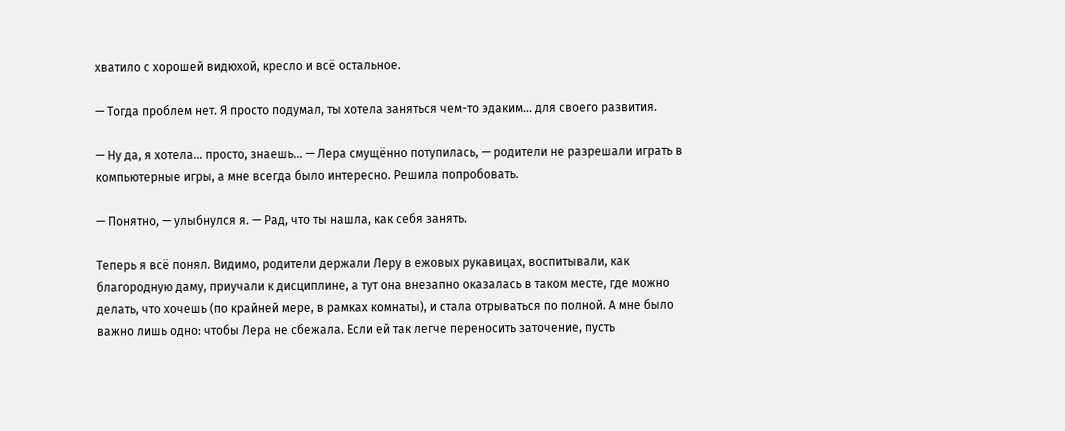хватило с хорошей видюхой, кресло и всё остальное.

— Тогда проблем нет. Я просто подумал, ты хотела заняться чем-то эдаким… для своего развития.

— Ну да, я хотела… просто, знаешь… — Лера смущённо потупилась, — родители не разрешали играть в компьютерные игры, а мне всегда было интересно. Решила попробовать.

— Понятно, — улыбнулся я. — Рад, что ты нашла, как себя занять.

Теперь я всё понял. Видимо, родители держали Леру в ежовых рукавицах, воспитывали, как благородную даму, приучали к дисциплине, а тут она внезапно оказалась в таком месте, где можно делать, что хочешь (по крайней мере, в рамках комнаты), и стала отрываться по полной. А мне было важно лишь одно: чтобы Лера не сбежала. Если ей так легче переносить заточение, пусть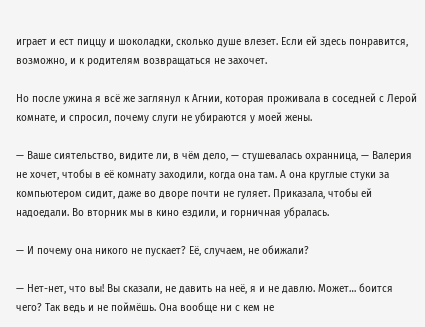играет и ест пиццу и шоколадки, сколько душе влезет. Если ей здесь понравится, возможно, и к родителям возвращаться не захочет.

Но после ужина я всё же заглянул к Агнии, которая проживала в соседней с Лерой комнате, и спросил, почему слуги не убираются у моей жены.

— Ваше сиятельство, видите ли, в чём дело, — стушевалась охранница, — Валерия не хочет, чтобы в её комнату заходили, когда она там. А она круглые стуки за компьютером сидит, даже во дворе почти не гуляет. Приказала, чтобы ей надоедали. Во вторник мы в кино ездили, и горничная убралась.

— И почему она никого не пускает? Её, случаем, не обижали?

— Нет-нет, что вы! Вы сказали, не давить на неё, я и не давлю. Может… боится чего? Так ведь и не поймёшь. Она вообще ни с кем не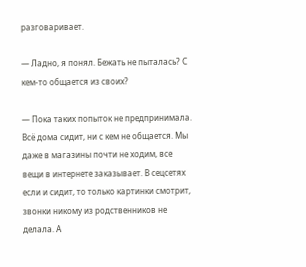разговаривает.

— Ладно, я понял. Бежать не пыталась? С кем-то общается из своих?

— Пока таких попыток не предпринимала. Всё дома сидит, ни с кем не общается. Мы даже в магазины почти не ходим, все вещи в интернете заказывает. В сецсетях если и сидит, то только картинки смотрит, звонки никому из родственников не делала. А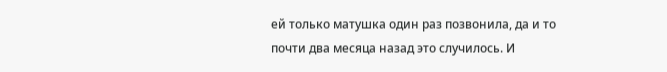ей только матушка один раз позвонила, да и то почти два месяца назад это случилось. И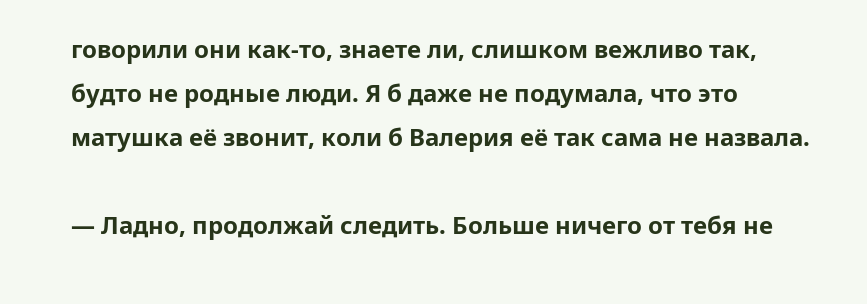говорили они как-то, знаете ли, слишком вежливо так, будто не родные люди. Я б даже не подумала, что это матушка её звонит, коли б Валерия её так сама не назвала.

— Ладно, продолжай следить. Больше ничего от тебя не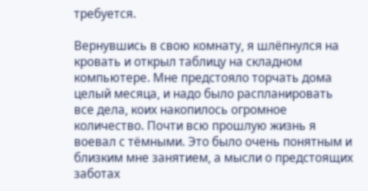требуется.

Вернувшись в свою комнату, я шлёпнулся на кровать и открыл таблицу на складном компьютере. Мне предстояло торчать дома целый месяца, и надо было распланировать все дела, коих накопилось огромное количество. Почти всю прошлую жизнь я воевал с тёмными. Это было очень понятным и близким мне занятием, а мысли о предстоящих заботах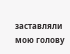заставляли мою голову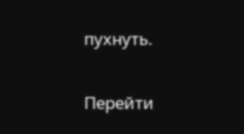пухнуть.

Перейти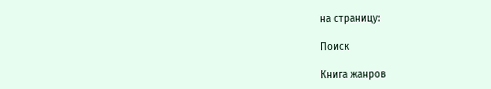на страницу:

Поиск

Книга жанров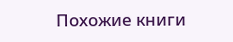Похожие книги